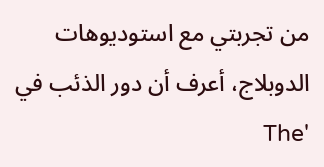من تجربتي مع استوديوهات الدوبلاج، أعرف أن دور الذئب في 'The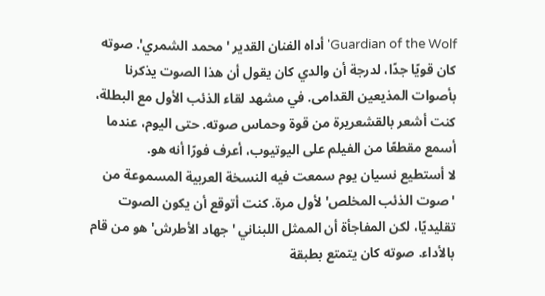Guardian of the Wolf' أداه الفنان القدير 'محمد الشمري'. صوته كان قويًا جدًا، لدرجة أن والدي كان يقول أن هذا الصوت يذكرنا بأصوات المذيعين القدامى. في مشهد لقاء الذئب الأول مع البطلة، كنت أشعر بالقشعريرة من قوة وحماس صوته. حتى اليوم، عندما أسمع مقطعًا من الفيلم على اليوتيوب، أعرف فورًا أنه هو.
لا أستطيع نسيان يوم سمعت فيه النسخة العربية المسموعة من 'صوت الذئب المخلص' لأول مرة. كنت أتوقع أن يكون الصوت تقليديًا، لكن المفاجأة أن الممثل اللبناني 'جهاد الأطرش' هو من قام بالأداء. صوته كان يتمتع بطبقة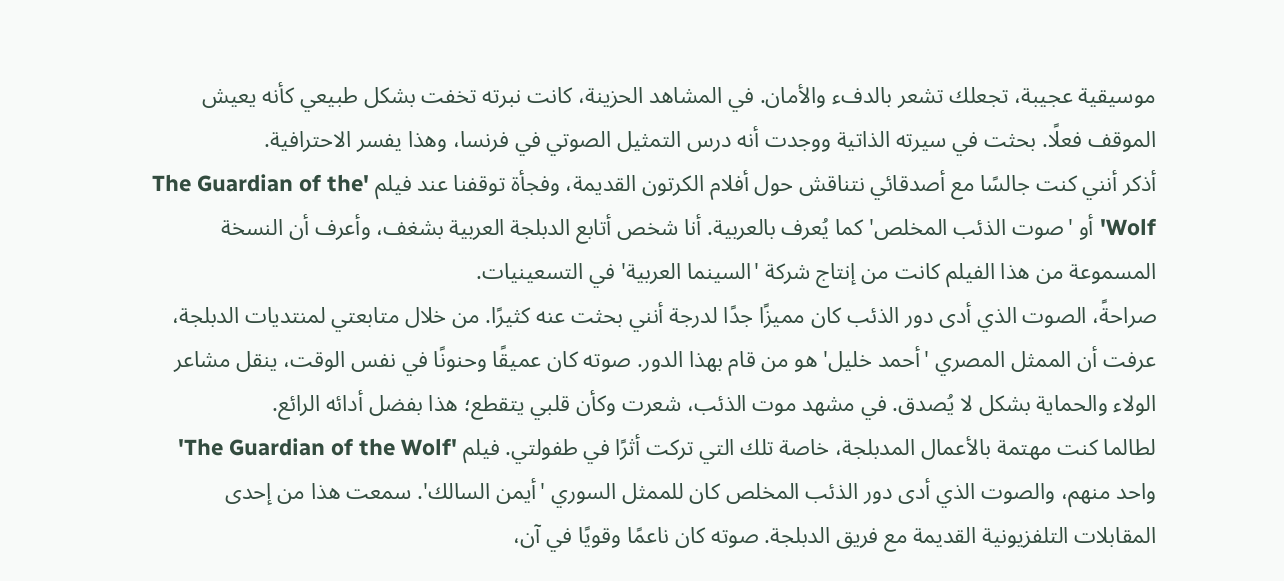موسيقية عجيبة، تجعلك تشعر بالدفء والأمان. في المشاهد الحزينة، كانت نبرته تخفت بشكل طبيعي كأنه يعيش الموقف فعلًا. بحثت في سيرته الذاتية ووجدت أنه درس التمثيل الصوتي في فرنسا، وهذا يفسر الاحترافية.
أذكر أنني كنت جالسًا مع أصدقائي نتناقش حول أفلام الكرتون القديمة، وفجأة توقفنا عند فيلم 'The Guardian of the Wolf' أو 'صوت الذئب المخلص' كما يُعرف بالعربية. أنا شخص أتابع الدبلجة العربية بشغف، وأعرف أن النسخة المسموعة من هذا الفيلم كانت من إنتاج شركة 'السينما العربية' في التسعينيات.
صراحةً، الصوت الذي أدى دور الذئب كان مميزًا جدًا لدرجة أنني بحثت عنه كثيرًا. من خلال متابعتي لمنتديات الدبلجة، عرفت أن الممثل المصري 'أحمد خليل' هو من قام بهذا الدور. صوته كان عميقًا وحنونًا في نفس الوقت، ينقل مشاعر الولاء والحماية بشكل لا يُصدق. في مشهد موت الذئب، شعرت وكأن قلبي يتقطع؛ هذا بفضل أدائه الرائع.
لطالما كنت مهتمة بالأعمال المدبلجة، خاصة تلك التي تركت أثرًا في طفولتي. فيلم 'The Guardian of the Wolf' واحد منهم، والصوت الذي أدى دور الذئب المخلص كان للممثل السوري 'أيمن السالك'. سمعت هذا من إحدى المقابلات التلفزيونية القديمة مع فريق الدبلجة. صوته كان ناعمًا وقويًا في آن،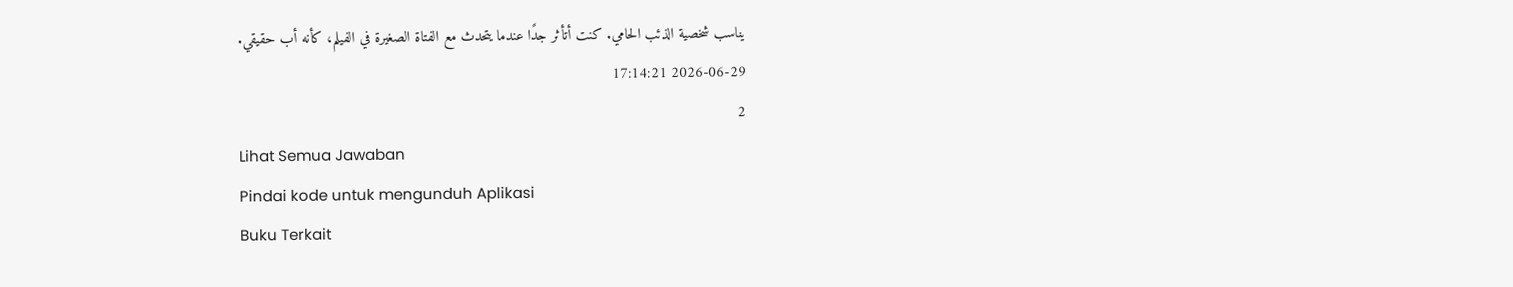يناسب شخصية الذئب الحامي. كنت أتأثر جدًا عندما يتحدث مع الفتاة الصغيرة في الفيلم، كأنه أب حقيقي.
2026-06-29 17:14:21
2
Lihat Semua Jawaban
Pindai kode untuk mengunduh Aplikasi
Buku Terkait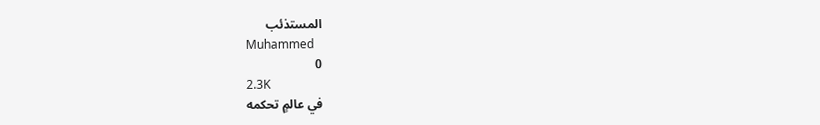المستذئب
Muhammed
0
2.3K
في عالمٍ تحكمه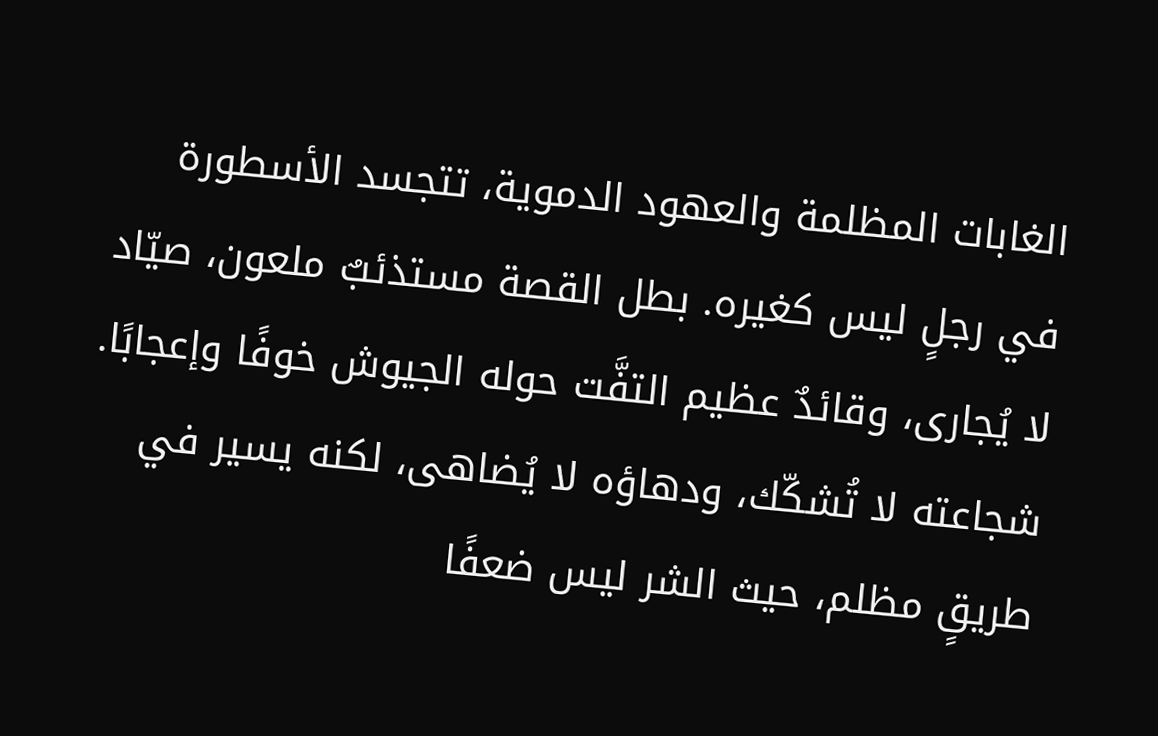الغابات المظلمة والعهود الدموية، تتجسد الأسطورة في رجلٍ ليس كغيره. بطل القصة مستذئبٌ ملعون، صيّاد لا يُجارى، وقائدٌ عظيم التفَّت حوله الجيوش خوفًا وإعجابًا. شجاعته لا تُشكّك، ودهاؤه لا يُضاهى، لكنه يسير في طريقٍ مظلم، حيث الشر ليس ضعفًا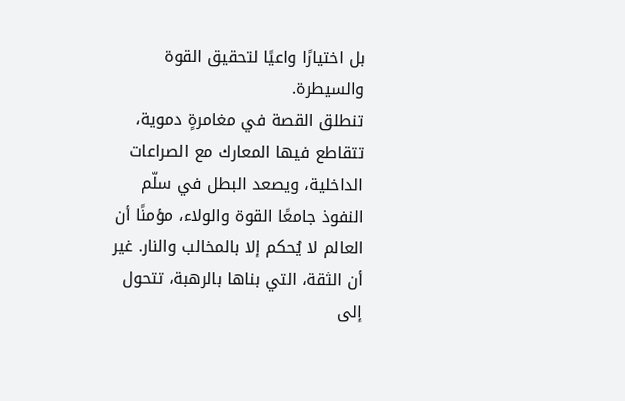بل اختيارًا واعيًا لتحقيق القوة والسيطرة.
تنطلق القصة في مغامرةٍ دموية، تتقاطع فيها المعارك مع الصراعات الداخلية، ويصعد البطل في سلّم النفوذ جامعًا القوة والولاء، مؤمنًا أن العالم لا يُحكم إلا بالمخالب والنار. غير أن الثقة، التي بناها بالرهبة، تتحول إلى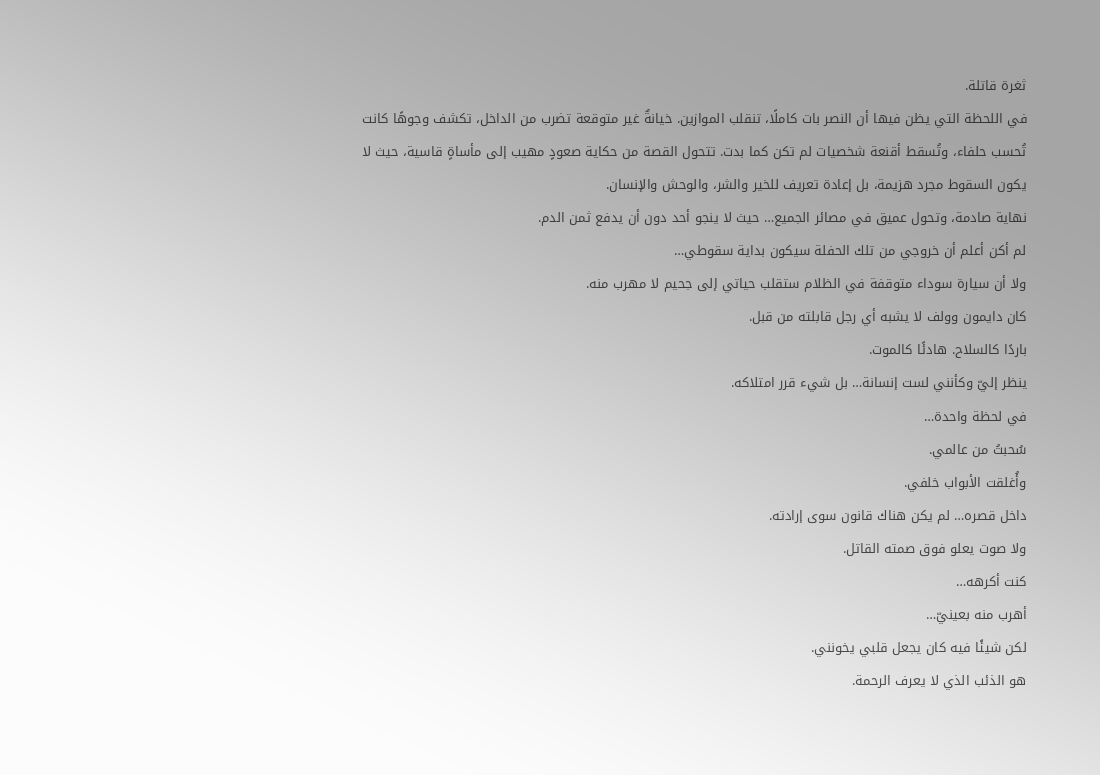ثغرة قاتلة.
في اللحظة التي يظن فيها أن النصر بات كاملًا، تنقلب الموازين. خيانةٌ غير متوقعة تضرب من الداخل، تكشف وجوهًا كانت تُحسب حلفاء، وتُسقط أقنعة شخصيات لم تكن كما بدت. تتحول القصة من حكاية صعودٍ مهيب إلى مأساةٍ قاسية، حيث لا يكون السقوط مجرد هزيمة، بل إعادة تعريف للخير والشر، والوحش والإنسان.
نهاية صادمة، وتحول عميق في مصائر الجميع… حيث لا ينجو أحد دون أن يدفع ثمن الدم.
لم أكن أعلم أن خروجي من تلك الحفلة سيكون بداية سقوطي…
ولا أن سيارة سوداء متوقفة في الظلام ستقلب حياتي إلى جحيم لا مهرب منه.
كان دايمون وولف لا يشبه أي رجل قابلته من قبل.
باردًا كالسلاح. هادئًا كالموت.
ينظر إليّ وكأنني لست إنسانة… بل شيء قرر امتلاكه.
في لحظة واحدة…
سُحبتُ من عالمي.
وأُغلقت الأبواب خلفي.
داخل قصره… لم يكن هناك قانون سوى إرادته.
ولا صوت يعلو فوق صمته القاتل.
كنت أكرهه…
أهرب منه بعينيّ…
لكن شيئًا فيه كان يجعل قلبي يخونني.
هو الذئب الذي لا يعرف الرحمة.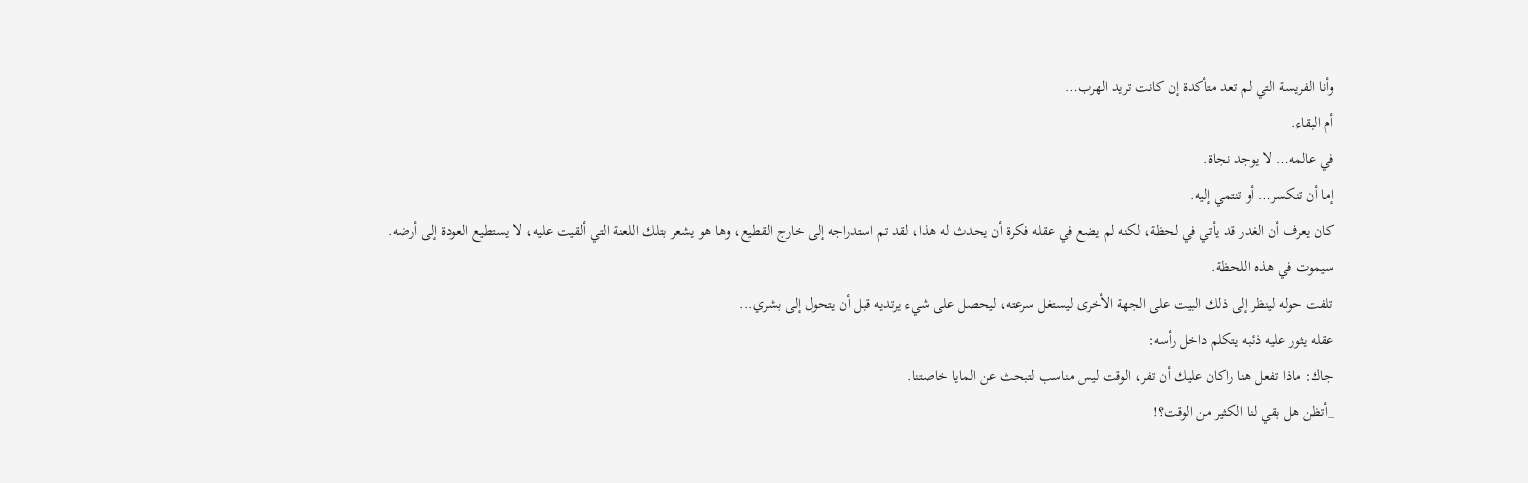وأنا الفريسة التي لم تعد متأكدة إن كانت تريد الهرب…
أم البقاء.
في عالمه… لا يوجد نجاة.
إما أن تنكسر… أو تنتمي إليه.
كان يعرف أن الغدر قد يأتي في لحظة، لكنه لم يضع في عقله فكرة أن يحدث له هذا، لقد تم استدراجه إلى خارج القطيع، وها هو يشعر بتلك اللعنة التي ألقيت عليه، لا يستطيع العودة إلى أرضه.
سيموت في هذه اللحظة.
تلفت حوله لينظر إلى ذلك البيت على الجهة الأخرى ليستغل سرعته، ليحصل على شيء يرتديه قبل أن يتحول إلى بشري...
عقله يثور عليه ذئبه يتكلم داخل رأسه:
جاك: ماذا تفعل هنا راكان عليك أن تفر، الوقت ليس مناسب لتبحث عن المايا خاصتنا.
_أتظن هل بقي لنا الكثير من الوقت؟!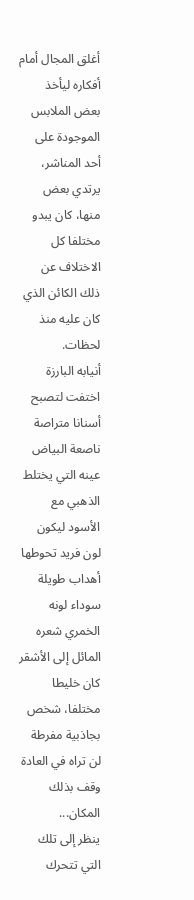أغلق المجال أمام أفكاره ليأخذ بعض الملابس الموجودة على أحد المناشر، يرتدي بعض منها، كان يبدو مختلفا كل الاختلاف عن ذلك الكائن الذي كان عليه منذ لحظات.
أنيابه البارزة اختفت لتصبح أسنانا متراصة ناصعة البياض عينه التي يختلط الذهبي مع الأسود ليكون لون فريد تحوطها أهداب طويلة سوداء لونه الخمري شعره المائل إلى الأشقر كان خليطا مختلفا، شخص بجاذبية مفرطة لن تراه في العادة وقف بذلك المكان...
ينظر إلى تلك التي تتحرك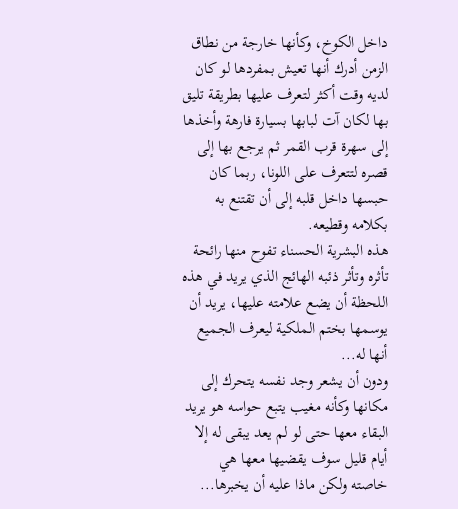داخل الكوخ، وكأنها خارجة من نطاق الزمن أدرك أنها تعيش بمفردها لو كان لديه وقت أكثر لتعرف عليها بطريقة تليق بها لكان آت لبابها بسيارة فارهة وأخذها إلى سهرة قرب القمر ثم يرجع بها إلى قصره لتتعرف على اللونا، ربما كان حبسها داخل قلبه إلى أن تقتنع به بكلامه وقطيعه.
هذه البشرية الحسناء تفوح منها رائحة تأثره وتأثر ذئبه الهائج الذي يريد في هذه اللحظة أن يضع علامته عليها، يريد أن يوسمها بختم الملكية ليعرف الجميع أنها له...
ودون أن يشعر وجد نفسه يتحرك إلى مكانها وكأنه مغيب يتبع حواسه هو يريد البقاء معها حتى لو لم يعد يبقى له إلا أيام قليل سوف يقضيها معها هي خاصته ولكن ماذا عليه أن يخبرها...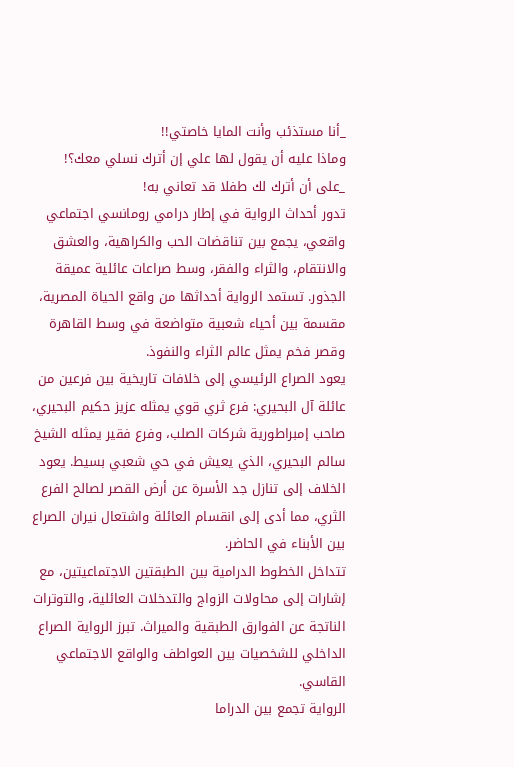_أنا مستذئب وأنت المايا خاصتي!!
وماذا عليه أن يقول لها علي إن أترك نسلي معك؟!
_على أن أترك لك طفلا قد تعاني به!
تدور أحداث الرواية في إطار درامي رومانسي اجتماعي واقعي، يجمع بين تناقضات الحب والكراهية، والعشق والانتقام، والثراء والفقر، وسط صراعات عائلية عميقة الجذور. تستمد الرواية أحداثها من واقع الحياة المصرية، مقسمة بين أحياء شعبية متواضعة في وسط القاهرة وقصر فخم يمثل عالم الثراء والنفوذ.
يعود الصراع الرئيسي إلى خلافات تاريخية بين فرعين من عائلة آل البحيري: فرع ثري قوي يمثله عزيز حكيم البحيري، صاحب إمبراطورية شركات الصلب، وفرع فقير يمثله الشيخ سالم البحيري، الذي يعيش في حي شعبي بسيط. يعود الخلاف إلى تنازل جد الأسرة عن أرض القصر لصالح الفرع الثري، مما أدى إلى انقسام العائلة واشتعال نيران الصراع بين الأبناء في الحاضر.
تتداخل الخطوط الدرامية بين الطبقتين الاجتماعيتين، مع إشارات إلى محاولات الزواج والتدخلات العائلية، والتوترات الناتجة عن الفوارق الطبقية والميراث. تبرز الرواية الصراع الداخلي للشخصيات بين العواطف والواقع الاجتماعي القاسي.
الرواية تجمع بين الدراما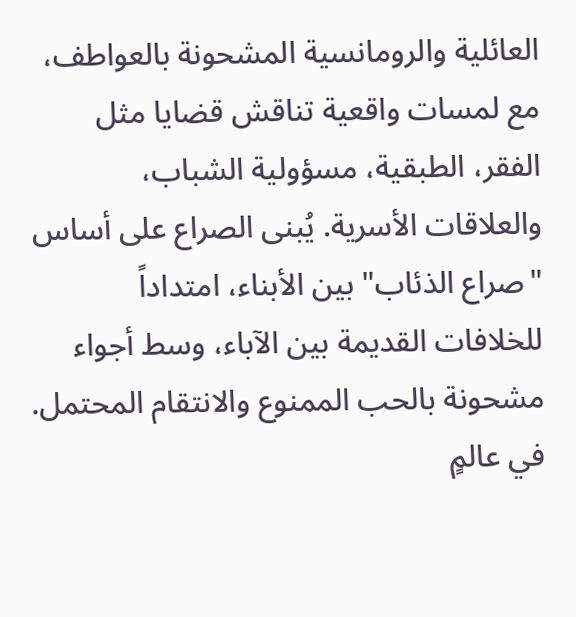العائلية والرومانسية المشحونة بالعواطف، مع لمسات واقعية تناقش قضايا مثل الفقر، الطبقية، مسؤولية الشباب، والعلاقات الأسرية. يُبنى الصراع على أساس "صراع الذئاب" بين الأبناء، امتداداً للخلافات القديمة بين الآباء، وسط أجواء مشحونة بالحب الممنوع والانتقام المحتمل.
في عالمٍ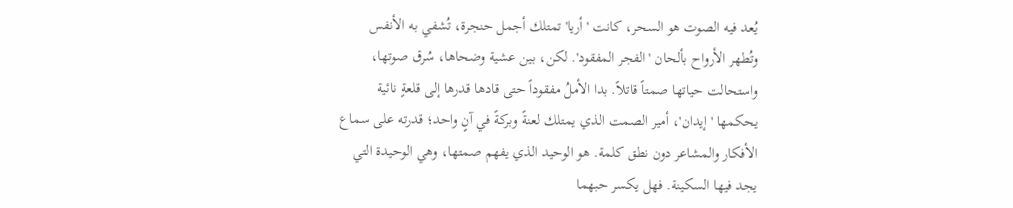يُعد فيه الصوت هو السحر، كانت 'أريا' تمتلك أجمل حنجرة، تُشفي به الأنفس وتُطهر الأرواح بألحان 'الفجر المفقود'. لكن، بين عشية وضحاها، سُرق صوتها، واستحالت حياتها صمتاً قاتلاً. بدا الأملُ مفقوداً حتى قادها قدرها إلى قلعةٍ نائية يحكمها 'إيدان'، أمير الصمت الذي يمتلك لعنةً وبركةً في آنٍ واحد؛ قدرته على سماع الأفكار والمشاعر دون نطق كلمة. هو الوحيد الذي يفهم صمتها، وهي الوحيدة التي يجد فيها السكينة. فهل يكسر حبهما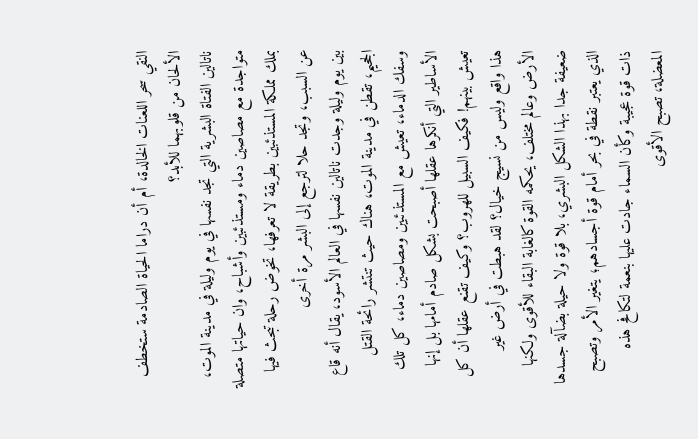النقي سحر اللعنات الخالدة، أم أن دراما الحياة الصادمة ستخطف الألحان من قلوبهما للأبد؟
ناتالين الفتاة البشرية التي تجد نفسها في يوم وليلة في مدينة الموت، متواجدة مع مصاصين دماء ومستذئبين وأشباح، وان حياتها متصلة بملك مملكة المستذئبين بطريقة لا تعرفها، تخوض رحلة تبحث فيها عن السبب، وتجد حلا لترجع إلى البشر مرة أخرى
بين يوم وليلة وجدت ناتالين نفسها في العالم الأسود، يقال أنه قاع الجحيم، تقطن في مدينة الموت، هناك حيث تنتشر رائحة القتل وسفك الدماء، تعيش مع المستذئبين ومصاصين دماء، كل تلك الأساطير التي أنكرها عقلها أصبحت بشكل صادم أمامها بل إنها تعيش بينهم! فكيف السبيل للهروب؟ وكيف تقنع عقلها أن كل هذا واقع وليس من نسيج خيال؟ لقد هبطت في أرض غير الأرض وعالم مختلف، يحكمه القوة كالغابة البقاء للأقوى ولكنها ضعيفة جدا بهذا الشكل البشري، بلا قوة ولا حيلة بضآلة جسدها الذي يعتبر نقطة في بحر أمام قوة أجسادهم؛ يتغير الأمر وتصبح ذات قوة عجيبة وكأن السماء جادت عليها بنعمة لتكافح هذه المعضلة، تصبح الأقوى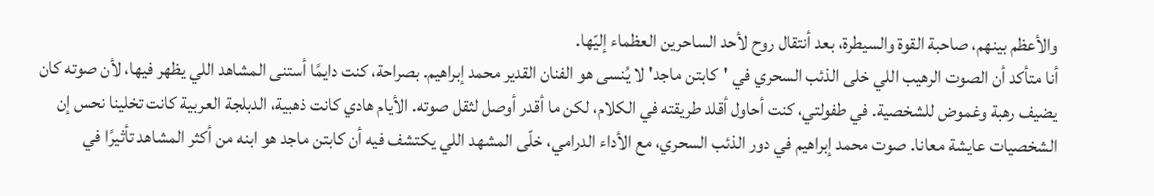والأعظم بينهم، صاحبة القوة والسيطرة، بعد أنتقال روح لأحد الساحرين العظماء إليّها.
أنا متأكد أن الصوت الرهيب اللي خلى الذئب السحري في 'كابتن ماجد' لا يُنسى هو الفنان القدير محمد إبراهيم. بصراحة، كنت دايمًا أستنى المشاهد اللي يظهر فيها، لأن صوته كان يضيف رهبة وغموض للشخصية. في طفولتي، كنت أحاول أقلد طريقته في الكلام، لكن ما أقدر أوصل لثقل صوته. الأيام هادي كانت ذهبية، الدبلجة العربية كانت تخلينا نحس إن الشخصيات عايشة معانا. صوت محمد إبراهيم في دور الذئب السحري، مع الأداء الدرامي، خلّى المشهد اللي يكتشف فيه أن كابتن ماجد هو ابنه من أكثر المشاهد تأثيرًا في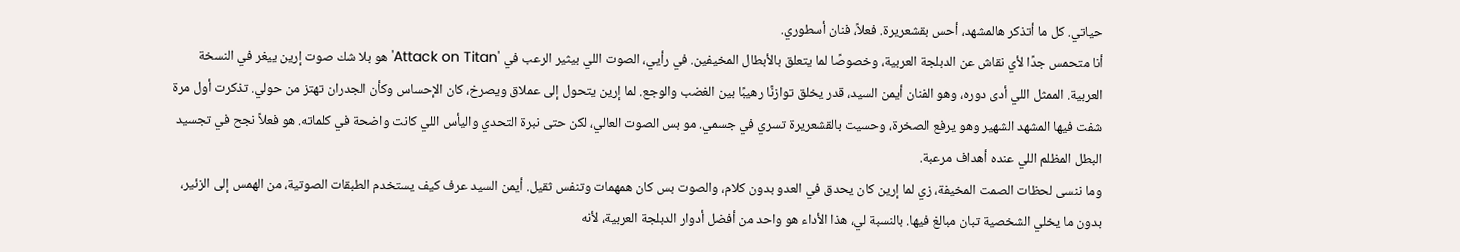حياتي. كل ما أتذكر هالمشهد، أحس بقشعريرة. فعلاً، فنان أسطوري.
أنا متحمس جدًا لأي نقاش عن الدبلجة العربية، وخصوصًا لما يتعلق بالأبطال المخيفين. في رأيي، الصوت اللي بيثير الرعب في 'Attack on Titan' هو بلا شك صوت إرين ييغر في النسخة العربية. الممثل اللي أدى دوره، وهو الفنان أيمن السيد، قدر يخلق توازنًا رهيبًا بين الغضب والوجع. لما إرين يتحول إلى عملاق ويصرخ، كان الإحساس وكأن الجدران تهتز من حولي. تذكرت أول مرة شفت فيها المشهد الشهير وهو يرفع الصخرة، وحسيت بالقشعريرة تسري في جسمي. مو بس الصوت العالي، لكن حتى نبرة التحدي واليأس اللي كانت واضحة في كلماته. هو فعلاً نجح في تجسيد البطل المظلم اللي عنده أهداف مرعبة.
وما ننسى لحظات الصمت المخيفة، زي لما إرين كان يحدق في العدو بدون كلام، والصوت بس كان همهمات وتنفس ثقيل. أيمن السيد عرف كيف يستخدم الطبقات الصوتية، من الهمس إلى الزئير، بدون ما يخلي الشخصية تبان مبالغ فيها. بالنسبة لي، هذا الأداء هو واحد من أفضل أدوار الدبلجة العربية، لأنه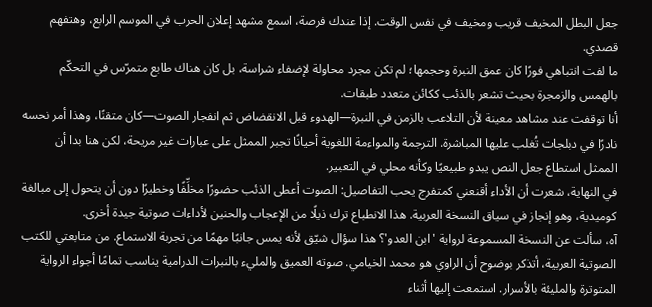جعل البطل المخيف قريب ومخيف في نفس الوقت. إذا عندك فرصة، اسمع مشهد إعلان الحرب في الموسم الرابع، وهتفهم قصدي.
ما لفت انتباهي فورًا كان عمق النبرة وحجمها؛ لم تكن مجرد محاولة لإضفاء شراسة، بل كان هناك طابع متمرّس في التحكّم بالهمس والزمجرة بحيث تشعر بالذئب ككائن متعدد طبقات.
أنا توقفت عند مشاهد معينة لأن التلاعب بالزمن في النبرة—الهدوء قبل الانقضاض ثم انفجار الصوت—كان متقنًا، وهذا أمر نحسه نادرًا في دبلجات تُغلب عليها المباشرة. الترجمة والمواءمة اللغوية أحيانًا تجبر الممثل على عبارات غير مريحة، لكن هنا بدا أن الممثل استطاع جعل النص يبدو طبيعيًا وكأنه محلي في التعبير.
في النهاية، شعرت أن الأداء أقنعني كمتفرج يحب التفاصيل: الصوت أعطى الذئب حضورًا مخلِّفًا وخطيرًا دون أن يتحول إلى مبالغة كوميدية، وهو إنجاز في سياق النسخة العربية. هذا الانطباع ترك ذيلًا من الإعجاب والحنين لأداءات صوتية جيدة أخرى.
آه، سألت عن النسخة المسموعة لرواية 'ابن العدو'؟ هذا سؤال شيّق لأنه يمس جانبًا مهمًا من تجربة الاستماع. من متابعتي للكتب الصوتية العربية، أتذكر بوضوح أن الراوي هو محمد الخيامي. صوته العميق والمليء بالنبرات الدرامية يناسب تمامًا أجواء الرواية المتوترة والمليئة بالأسرار. استمعت إليها أثناء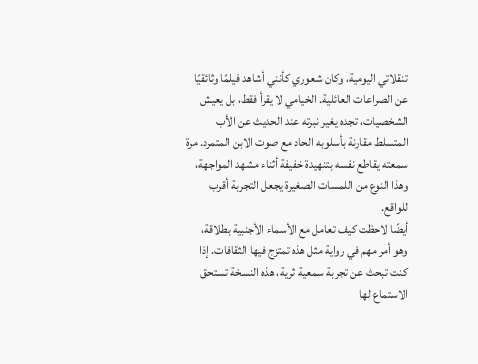تنقلاتي اليومية، وكان شعوري كأنني أشاهد فيلمًا وثائقيًا عن الصراعات العائلية. الخيامي لا يقرأ فقط، بل يعيش الشخصيات، تجده يغير نبرته عند الحديث عن الأب المتسلط مقارنة بأسلوبه الحاد مع صوت الابن المتمرد. مرة سمعته يقاطع نفسه بتنهيدة خفيفة أثناء مشهد المواجهة، وهذا النوع من اللمسات الصغيرة يجعل التجربة أقرب للواقع.
أيضًا لاحظت كيف تعامل مع الأسماء الأجنبية بطلاقة، وهو أمر مهم في رواية مثل هذه تمتزج فيها الثقافات. إذا كنت تبحث عن تجربة سمعية ثرية، هذه النسخة تستحق الاستماع لها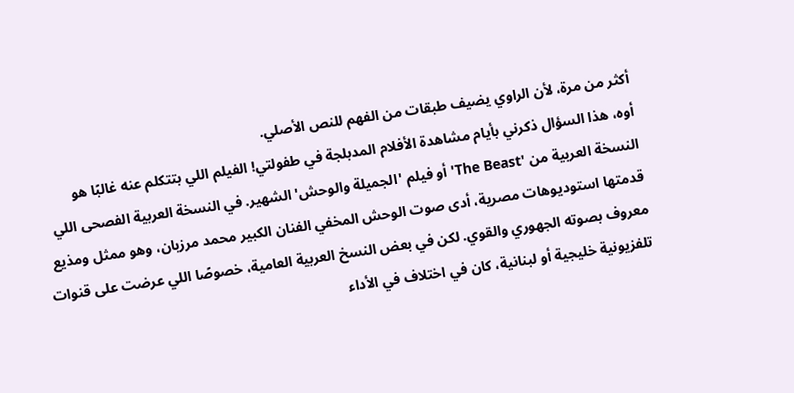أكثر من مرة، لأن الراوي يضيف طبقات من الفهم للنص الأصلي.
أوه، هذا السؤال ذكرني بأيام مشاهدة الأفلام المدبلجة في طفولتي! الفيلم اللي بتتكلم عنه غالبًا هو النسخة العربية من 'The Beast' أو فيلم 'الجميلة والوحش' الشهير. في النسخة العربية الفصحى اللي قدمتها استوديوهات مصرية، أدى صوت الوحش المخفي الفنان الكبير محمد مرزبان، وهو ممثل ومذيع معروف بصوته الجهوري والقوي. لكن في بعض النسخ العربية العامية، خصوصًا اللي عرضت على قنوات تلفزيونية خليجية أو لبنانية، كان في اختلاف في الأداء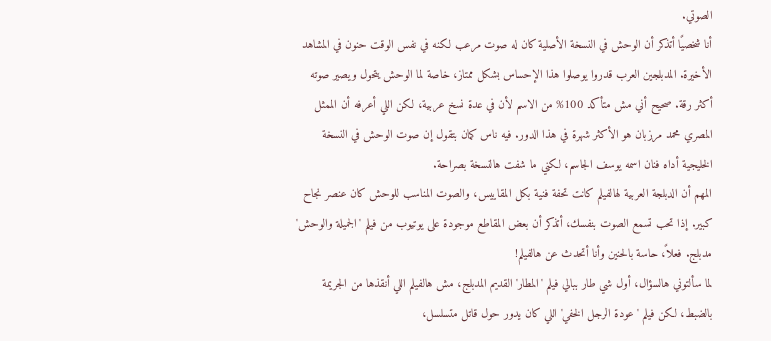الصوتي.
أنا شخصيًا أتذكر أن الوحش في النسخة الأصلية كان له صوت مرعب لكنه في نفس الوقت حنون في المشاهد الأخيرة. المدبلجين العرب قدروا يوصلوا هذا الإحساس بشكل ممتاز، خاصة لما الوحش يتحول ويصير صوته أكثر رقة. صحيح أني مش متأكد 100% من الاسم لأن في عدة نسخ عربية، لكن اللي أعرفه أن الممثل المصري محمد مرزبان هو الأكثر شهرة في هذا الدور. فيه ناس كمان بتقول إن صوت الوحش في النسخة الخليجية أداه فنان اسمه يوسف الجاسم، لكني ما شفت هالنسخة بصراحة.
المهم أن الدبلجة العربية لهالفيلم كانت تحفة فنية بكل المقاييس، والصوت المناسب للوحش كان عنصر نجاح كبير. إذا تحب تسمع الصوت بنفسك، أتذكر أن بعض المقاطع موجودة على يوتيوب من فيلم 'الجميلة والوحش' مدبلج. فعلاً، حاسة بالحنين وأنا أتحدث عن هالفيلم!
لما سألتوني هالسؤال، أول شي طار ببالي فيلم 'المطار' القديم المدبلج، مش هالفيلم اللي أنقذها من الجريمة بالضبط، لكن فيلم 'عودة الرجل الخفي' اللي كان يدور حول قاتل متسلسل،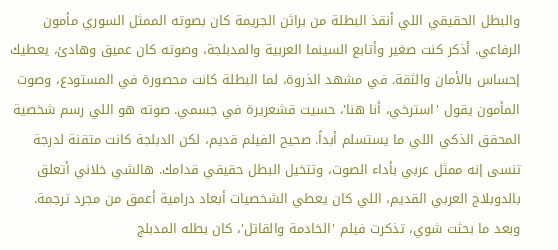والبطل الحقيقي اللي أنقذ البطلة من براثن الجريمة كان بصوته الممثل السوري مأمون الرفاعي. أذكر كنت صغير وأتابع السينما العربية والمدبلجة، وصوته كان عميق وهادئ، يعطيك إحساس بالأمان والثقة. في مشهد الذروة، لما البطلة كانت محصورة في المستودع، وصوت المأمون يقول 'استرخي، أنا هنا'، حسيت قشعريرة في جسمي. صوته هو اللي رسم شخصية المحقق الذكي اللي ما يستسلم أبداً. صحيح الفيلم قديم، لكن الدبلجة كانت متقنة لدرجة تنسى إنه ممثل عربي بأداء الصوت، وتتخيل البطل حقيقي قدامك. هالشي خلاني أتعلق بالدوبلاج العربي القديم، اللي كان يعطي الشخصيات أبعاد درامية أعمق من مجرد ترجمة.
وبعد ما بحثت شوي، تذكرت فيلم 'الخادمة والقاتل'، كان بطله المدبلج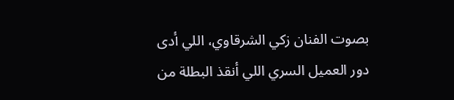بصوت الفنان زكي الشرقاوي، اللي أدى دور العميل السري اللي أنقذ البطلة من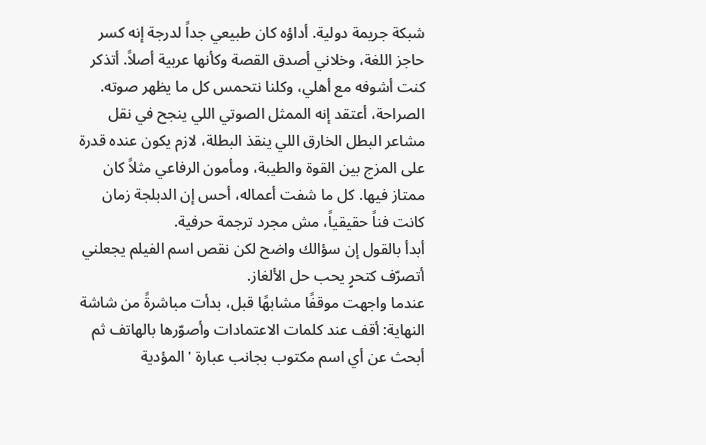شبكة جريمة دولية. أداؤه كان طبيعي جداً لدرجة إنه كسر حاجز اللغة، وخلاني أصدق القصة وكأنها عربية أصلاً. أتذكر كنت أشوفه مع أهلي، وكلنا نتحمس كل ما يظهر صوته.
الصراحة، أعتقد إنه الممثل الصوتي اللي ينجح في نقل مشاعر البطل الخارق اللي ينقذ البطلة، لازم يكون عنده قدرة على المزج بين القوة والطيبة، ومأمون الرفاعي مثلاً كان ممتاز فيها. كل ما شفت أعماله، أحس إن الدبلجة زمان كانت فناً حقيقياً، مش مجرد ترجمة حرفية.
أبدأ بالقول إن سؤالك واضح لكن نقص اسم الفيلم يجعلني أتصرّف كتحرٍ يحب حل الألغاز.
عندما واجهت موقفًا مشابهًا قبل، بدأت مباشرةً من شاشة النهاية: أقف عند كلمات الاعتمادات وأصوّرها بالهاتف ثم أبحث عن أي اسم مكتوب بجانب عبارة 'المؤدية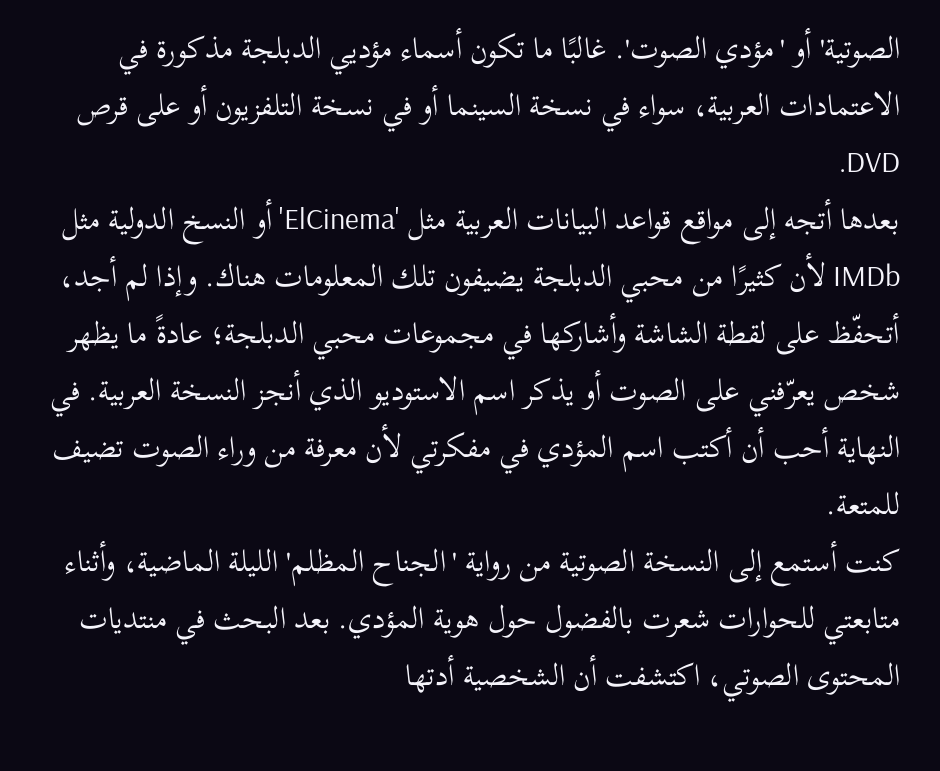الصوتية' أو 'مؤدي الصوت'. غالبًا ما تكون أسماء مؤديي الدبلجة مذكورة في الاعتمادات العربية، سواء في نسخة السينما أو في نسخة التلفزيون أو على قرص DVD.
بعدها أتجه إلى مواقع قواعد البيانات العربية مثل 'ElCinema' أو النسخ الدولية مثل IMDb لأن كثيرًا من محبي الدبلجة يضيفون تلك المعلومات هناك. وإذا لم أجد، أتحفّظ على لقطة الشاشة وأشاركها في مجموعات محبي الدبلجة؛ عادةً ما يظهر شخص يعرّفني على الصوت أو يذكر اسم الاستوديو الذي أنجز النسخة العربية. في النهاية أحب أن أكتب اسم المؤدي في مفكرتي لأن معرفة من وراء الصوت تضيف للمتعة.
كنت أستمع إلى النسخة الصوتية من رواية 'الجناح المظلم' الليلة الماضية، وأثناء متابعتي للحوارات شعرت بالفضول حول هوية المؤدي. بعد البحث في منتديات المحتوى الصوتي، اكتشفت أن الشخصية أدتها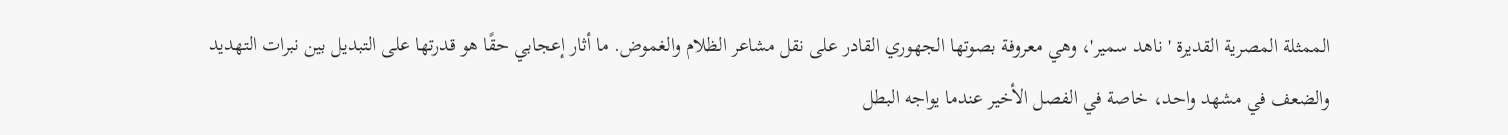الممثلة المصرية القديرة 'ناهد سمير'، وهي معروفة بصوتها الجهوري القادر على نقل مشاعر الظلام والغموض. ما أثار إعجابي حقًا هو قدرتها على التبديل بين نبرات التهديد والضعف في مشهد واحد، خاصة في الفصل الأخير عندما يواجه البطل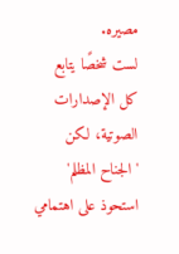مصيره.
لست شخصًا يتابع كل الإصدارات الصوتية، لكن 'الجناح المظلم' استحوذ على اهتمامي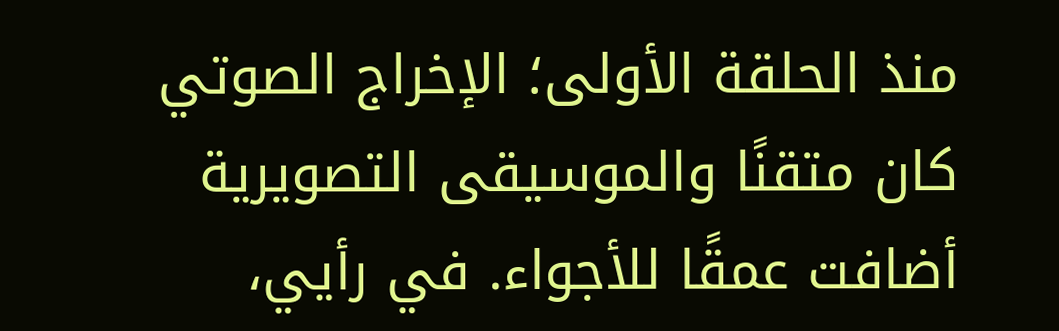منذ الحلقة الأولى؛ الإخراج الصوتي كان متقنًا والموسيقى التصويرية أضافت عمقًا للأجواء. في رأيي،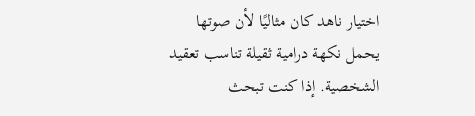اختيار ناهد كان مثاليًا لأن صوتها يحمل نكهة درامية ثقيلة تناسب تعقيد الشخصية. إذا كنت تبحث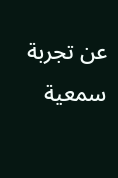عن تجربة سمعية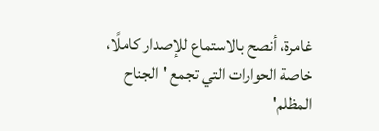غامرة، أنصح بالاستماع للإصدار كاملًا، خاصة الحوارات التي تجمع 'الجناح المظلم'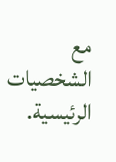مع الشخصيات الرئيسية.